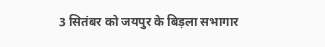3 सितंबर को जयपुर के बिड़ला सभागार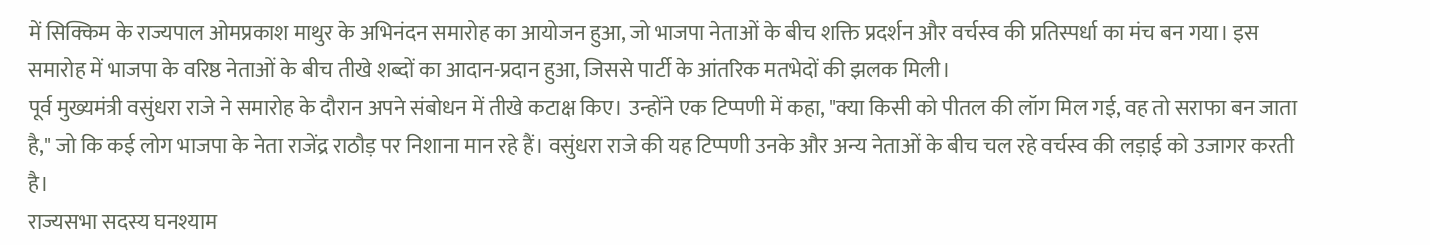में सिक्किम के राज्यपाल ओमप्रकाश माथुर के अभिनंदन समारोह का आयोजन हुआ, जो भाजपा नेताओं के बीच शक्ति प्रदर्शन और वर्चस्व की प्रतिस्पर्धा का मंच बन गया। इस समारोह में भाजपा के वरिष्ठ नेताओं के बीच तीखे शब्दों का आदान-प्रदान हुआ, जिससे पार्टी के आंतरिक मतभेदों की झलक मिली।
पूर्व मुख्यमंत्री वसुंधरा राजे ने समारोह के दौरान अपने संबोधन में तीखे कटाक्ष किए। उन्होंने एक टिप्पणी में कहा, "क्या किसी को पीतल की लॉग मिल गई, वह तो सराफा बन जाता है," जो कि कई लोग भाजपा के नेता राजेंद्र राठौड़ पर निशाना मान रहे हैं। वसुंधरा राजे की यह टिप्पणी उनके और अन्य नेताओं के बीच चल रहे वर्चस्व की लड़ाई को उजागर करती है।
राज्यसभा सदस्य घनश्याम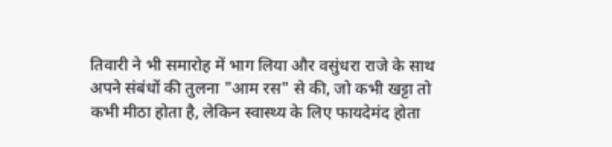तिवारी ने भी समारोह में भाग लिया और वसुंधरा राजे के साथ अपने संबंधों की तुलना "आम रस" से की, जो कभी खट्टा तो कभी मीठा होता है, लेकिन स्वास्थ्य के लिए फायदेमंद होता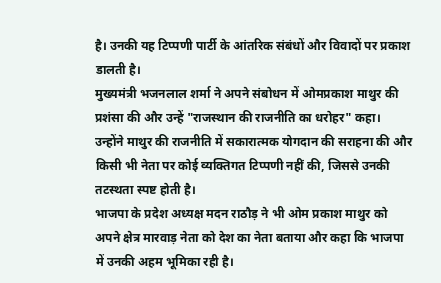है। उनकी यह टिप्पणी पार्टी के आंतरिक संबंधों और विवादों पर प्रकाश डालती है।
मुख्यमंत्री भजनलाल शर्मा ने अपने संबोधन में ओमप्रकाश माथुर की प्रशंसा की और उन्हें "राजस्थान की राजनीति का धरोहर" कहा। उन्होंने माथुर की राजनीति में सकारात्मक योगदान की सराहना की और किसी भी नेता पर कोई व्यक्तिगत टिप्पणी नहीं की, जिससे उनकी तटस्थता स्पष्ट होती है।
भाजपा के प्रदेश अध्यक्ष मदन राठौड़ ने भी ओम प्रकाश माथुर को अपने क्षेत्र मारवाड़ नेता को देश का नेता बताया और कहा कि भाजपा में उनकी अहम भूमिका रही है।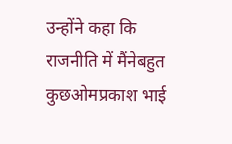उन्होंने कहा कि राजनीति में मैंनेबहुत कुछओमप्रकाश भाई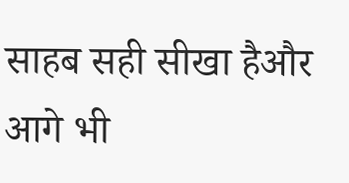साहब सही सीखा हैऔर आगे भी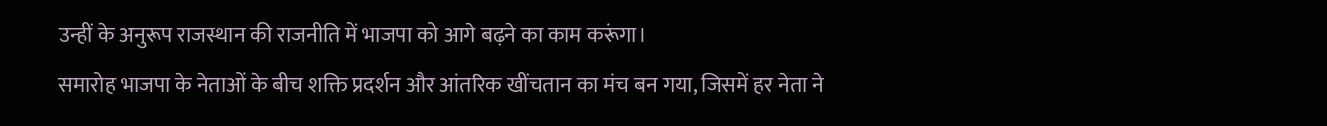उन्हीं के अनुरूप राजस्थान की राजनीति में भाजपा को आगे बढ़ने का काम करूंगा।
समारोह भाजपा के नेताओं के बीच शक्ति प्रदर्शन और आंतरिक खींचतान का मंच बन गया, जिसमें हर नेता ने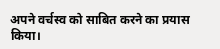अपने वर्चस्व को साबित करने का प्रयास किया।